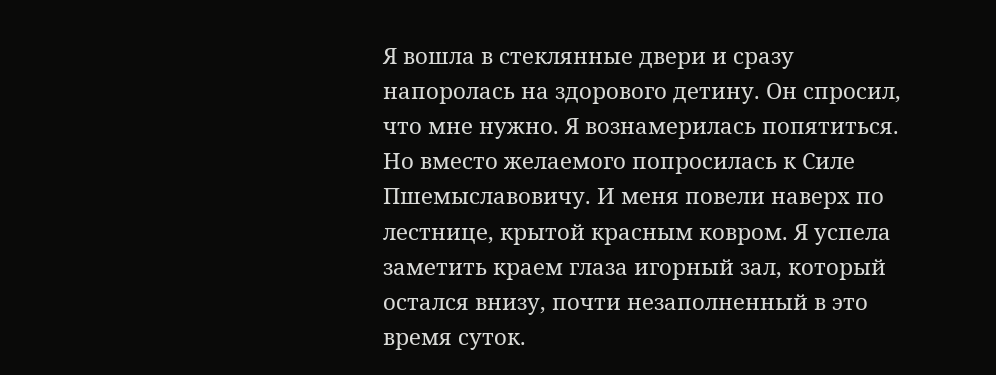Я вошла в стеклянные двери и сразу напоролась на здорового детину. Он спросил, что мне нужно. Я вознамерилась попятиться. Но вместо желаемого попросилась к Силе Пшемыславовичу. И меня повели наверх по лестнице, крытой красным ковром. Я успела заметить краем глаза игорный зал, который остался внизу, почти незаполненный в это время суток.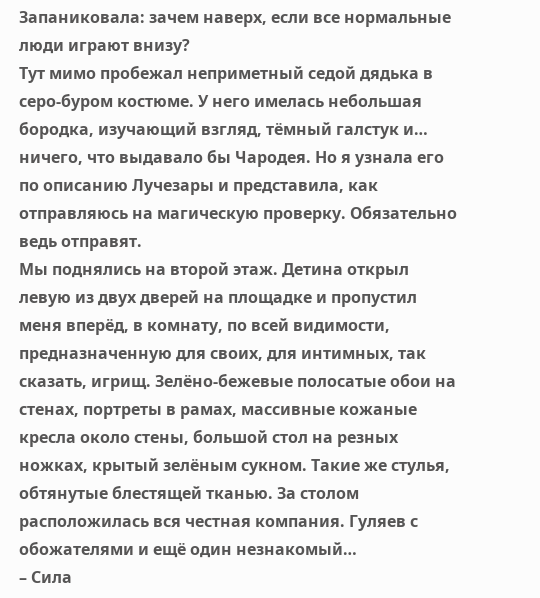Запаниковала: зачем наверх, если все нормальные люди играют внизу?
Тут мимо пробежал неприметный седой дядька в серо-буром костюме. У него имелась небольшая бородка, изучающий взгляд, тёмный галстук и… ничего, что выдавало бы Чародея. Но я узнала его по описанию Лучезары и представила, как отправляюсь на магическую проверку. Обязательно ведь отправят.
Мы поднялись на второй этаж. Детина открыл левую из двух дверей на площадке и пропустил меня вперёд, в комнату, по всей видимости, предназначенную для своих, для интимных, так сказать, игрищ. Зелёно-бежевые полосатые обои на стенах, портреты в рамах, массивные кожаные кресла около стены, большой стол на резных ножках, крытый зелёным сукном. Такие же стулья, обтянутые блестящей тканью. За столом расположилась вся честная компания. Гуляев с обожателями и ещё один незнакомый…
– Сила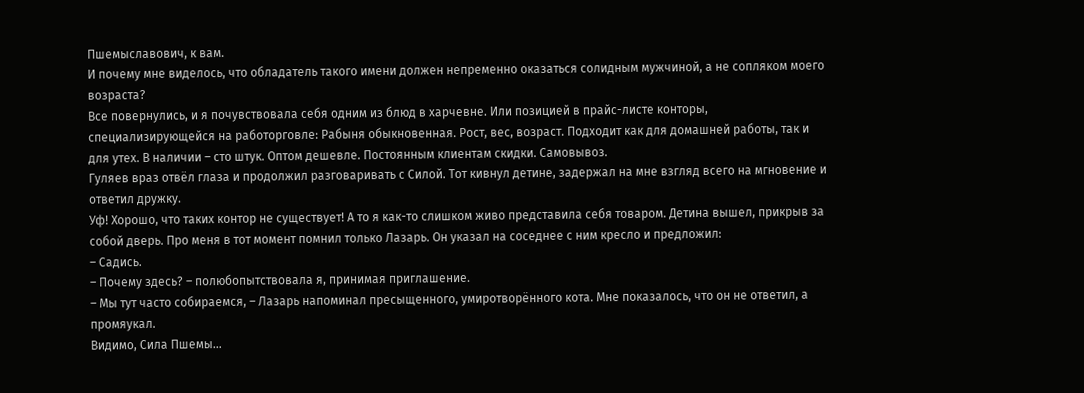Пшемыславович, к вам.
И почему мне виделось, что обладатель такого имени должен непременно оказаться солидным мужчиной, а не сопляком моего возраста?
Все повернулись, и я почувствовала себя одним из блюд в харчевне. Или позицией в прайс-листе конторы, специализирующейся на работорговле: Рабыня обыкновенная. Рост, вес, возраст. Подходит как для домашней работы, так и для утех. В наличии – сто штук. Оптом дешевле. Постоянным клиентам скидки. Самовывоз.
Гуляев враз отвёл глаза и продолжил разговаривать с Силой. Тот кивнул детине, задержал на мне взгляд всего на мгновение и ответил дружку.
Уф! Хорошо, что таких контор не существует! А то я как-то слишком живо представила себя товаром. Детина вышел, прикрыв за собой дверь. Про меня в тот момент помнил только Лазарь. Он указал на соседнее с ним кресло и предложил:
– Садись.
– Почему здесь? – полюбопытствовала я, принимая приглашение.
– Мы тут часто собираемся, – Лазарь напоминал пресыщенного, умиротворённого кота. Мне показалось, что он не ответил, а промяукал.
Видимо, Сила Пшемы…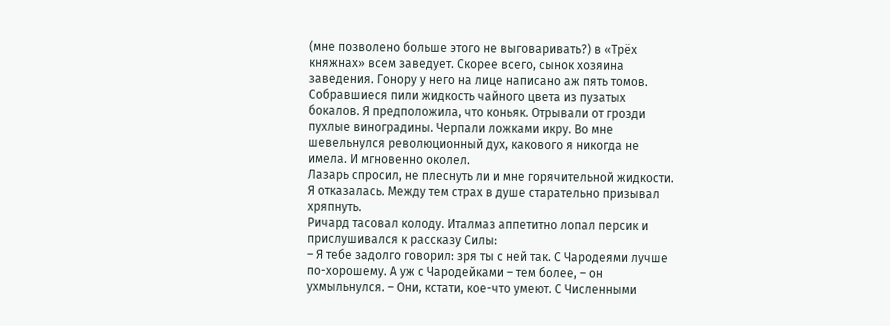(мне позволено больше этого не выговаривать?) в «Трёх княжнах» всем заведует. Скорее всего, сынок хозяина заведения. Гонору у него на лице написано аж пять томов.
Собравшиеся пили жидкость чайного цвета из пузатых бокалов. Я предположила, что коньяк. Отрывали от грозди пухлые виноградины. Черпали ложками икру. Во мне шевельнулся революционный дух, какового я никогда не имела. И мгновенно околел.
Лазарь спросил, не плеснуть ли и мне горячительной жидкости. Я отказалась. Между тем страх в душе старательно призывал хряпнуть.
Ричард тасовал колоду. Италмаз аппетитно лопал персик и прислушивался к рассказу Силы:
– Я тебе задолго говорил: зря ты с ней так. С Чародеями лучше по-хорошему. А уж с Чародейками – тем более, – он ухмыльнулся. – Они, кстати, кое-что умеют. С Численными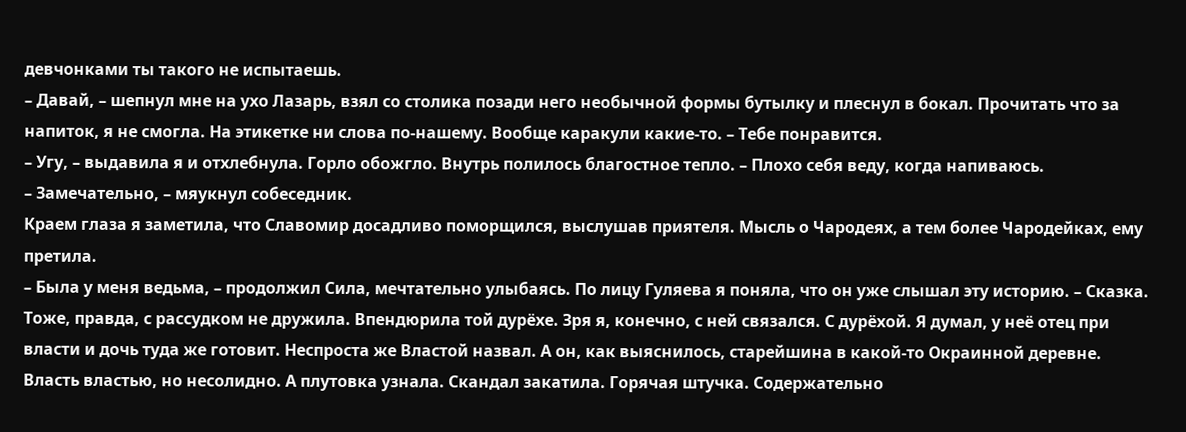девчонками ты такого не испытаешь.
– Давай, – шепнул мне на ухо Лазарь, взял со столика позади него необычной формы бутылку и плеснул в бокал. Прочитать что за напиток, я не смогла. На этикетке ни слова по-нашему. Вообще каракули какие-то. – Тебе понравится.
– Угу, – выдавила я и отхлебнула. Горло обожгло. Внутрь полилось благостное тепло. – Плохо себя веду, когда напиваюсь.
– Замечательно, – мяукнул собеседник.
Краем глаза я заметила, что Славомир досадливо поморщился, выслушав приятеля. Мысль о Чародеях, а тем более Чародейках, ему претила.
– Была у меня ведьма, – продолжил Сила, мечтательно улыбаясь. По лицу Гуляева я поняла, что он уже слышал эту историю. – Сказка. Тоже, правда, с рассудком не дружила. Впендюрила той дурёхе. Зря я, конечно, с ней связался. С дурёхой. Я думал, у неё отец при власти и дочь туда же готовит. Неспроста же Властой назвал. А он, как выяснилось, старейшина в какой-то Окраинной деревне. Власть властью, но несолидно. А плутовка узнала. Скандал закатила. Горячая штучка. Содержательно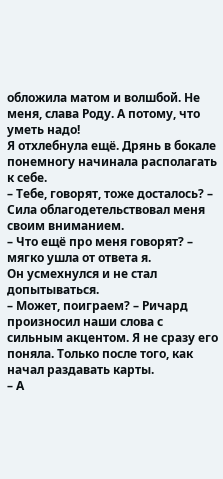обложила матом и волшбой. Не меня, слава Роду. А потому, что уметь надо!
Я отхлебнула ещё. Дрянь в бокале понемногу начинала располагать к себе.
– Тебе, говорят, тоже досталось? – Сила облагодетельствовал меня своим вниманием.
– Что ещё про меня говорят? – мягко ушла от ответа я.
Он усмехнулся и не стал допытываться.
– Может, поиграем? – Ричард произносил наши слова с сильным акцентом. Я не сразу его поняла. Только после того, как начал раздавать карты.
– А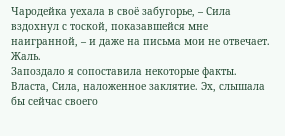Чародейка уехала в своё забугорье, – Сила вздохнул с тоской, показавшейся мне наигранной, – и даже на письма мои не отвечает. Жаль.
Запоздало я сопоставила некоторые факты. Власта, Сила, наложенное заклятие. Эх, слышала бы сейчас своего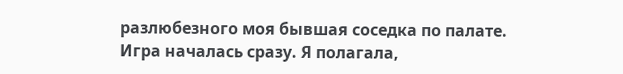разлюбезного моя бывшая соседка по палате.
Игра началась сразу. Я полагала,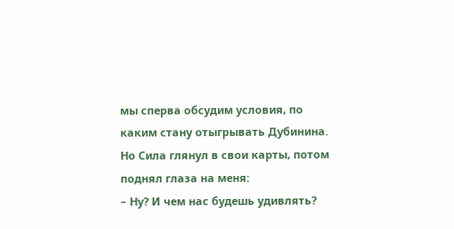мы сперва обсудим условия, по каким стану отыгрывать Дубинина. Но Сила глянул в свои карты, потом поднял глаза на меня:
– Ну? И чем нас будешь удивлять?